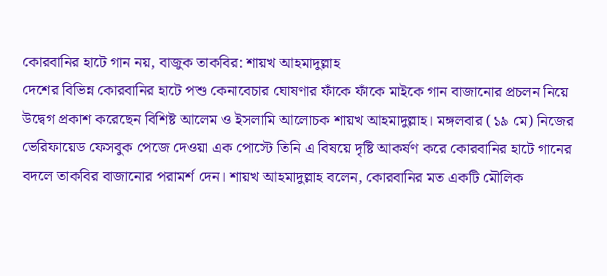কোরবানির হাটে গান নয়, বাজুক তাকবির: শায়খ আহমাদুল্লাহ
দেশের বিভিন্ন কোরবানির হাটে পশু কেনাবেচার ঘোষণার ফাঁকে ফাঁকে মাইকে গান বাজানোর প্রচলন নিয়ে উদ্বেগ প্রকাশ করেছেন বিশিষ্ট আলেম ও ইসলামি আলোচক শায়খ আহমাদুল্লাহ। মঙ্গলবার (১৯ মে) নিজের ভেরিফায়েড ফেসবুক পেজে দেওয়া এক পোস্টে তিনি এ বিষয়ে দৃষ্টি আকর্ষণ করে কোরবানির হাটে গানের বদলে তাকবির বাজানোর পরামর্শ দেন। শায়খ আহমাদুল্লাহ বলেন, কোরবানির মত একটি মৌলিক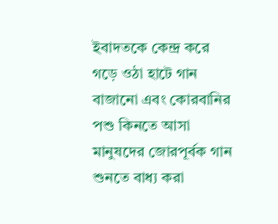ইবাদতকে কেন্দ্র করে গড়ে ওঠা হাটে গান বাজানো এবং কোরবানির পশু কিনতে আসা মানুষদের জোরপূর্বক গান শুনতে বাধ্য করা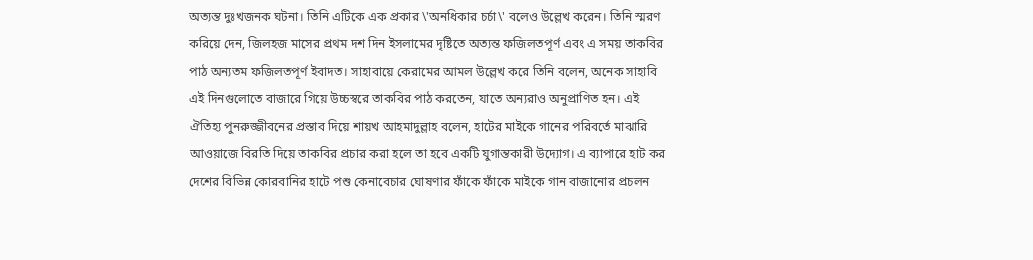অত্যন্ত দুঃখজনক ঘটনা। তিনি এটিকে এক প্রকার \'অনধিকার চর্চা\' বলেও উল্লেখ করেন। তিনি স্মরণ করিয়ে দেন, জিলহজ মাসের প্রথম দশ দিন ইসলামের দৃষ্টিতে অত্যন্ত ফজিলতপূর্ণ এবং এ সময় তাকবির পাঠ অন্যতম ফজিলতপূর্ণ ইবাদত। সাহাবায়ে কেরামের আমল উল্লেখ করে তিনি বলেন, অনেক সাহাবি এই দিনগুলোতে বাজারে গিয়ে উচ্চস্বরে তাকবির পাঠ করতেন, যাতে অন্যরাও অনুপ্রাণিত হন। এই ঐতিহ্য পুনরুজ্জীবনের প্রস্তাব দিয়ে শায়খ আহমাদুল্লাহ বলেন, হাটের মাইকে গানের পরিবর্তে মাঝারি আওয়াজে বিরতি দিয়ে তাকবির প্রচার করা হলে তা হবে একটি যুগান্তকারী উদ্যোগ। এ ব্যাপারে হাট কর
দেশের বিভিন্ন কোরবানির হাটে পশু কেনাবেচার ঘোষণার ফাঁকে ফাঁকে মাইকে গান বাজানোর প্রচলন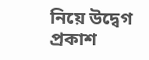নিয়ে উদ্বেগ প্রকাশ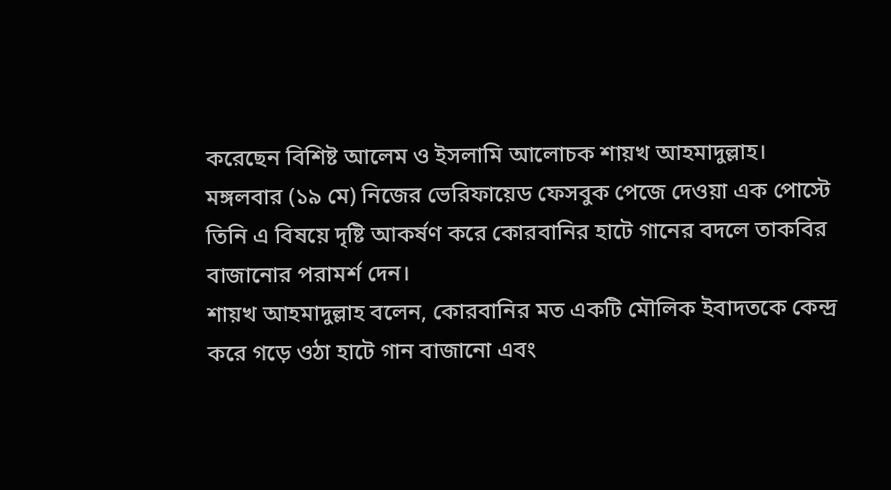করেছেন বিশিষ্ট আলেম ও ইসলামি আলোচক শায়খ আহমাদুল্লাহ। মঙ্গলবার (১৯ মে) নিজের ভেরিফায়েড ফেসবুক পেজে দেওয়া এক পোস্টে তিনি এ বিষয়ে দৃষ্টি আকর্ষণ করে কোরবানির হাটে গানের বদলে তাকবির বাজানোর পরামর্শ দেন।
শায়খ আহমাদুল্লাহ বলেন, কোরবানির মত একটি মৌলিক ইবাদতকে কেন্দ্র করে গড়ে ওঠা হাটে গান বাজানো এবং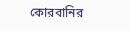কোরবানির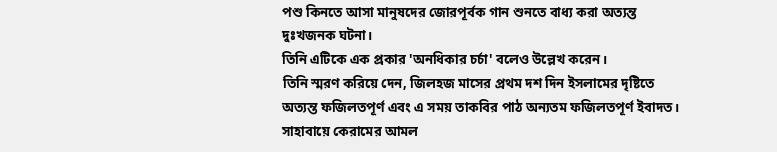পশু কিনতে আসা মানুষদের জোরপূর্বক গান শুনতে বাধ্য করা অত্যন্ত দুঃখজনক ঘটনা।
তিনি এটিকে এক প্রকার 'অনধিকার চর্চা' বলেও উল্লেখ করেন।
তিনি স্মরণ করিয়ে দেন, জিলহজ মাসের প্রথম দশ দিন ইসলামের দৃষ্টিতে অত্যন্ত ফজিলতপূর্ণ এবং এ সময় তাকবির পাঠ অন্যতম ফজিলতপূর্ণ ইবাদত। সাহাবায়ে কেরামের আমল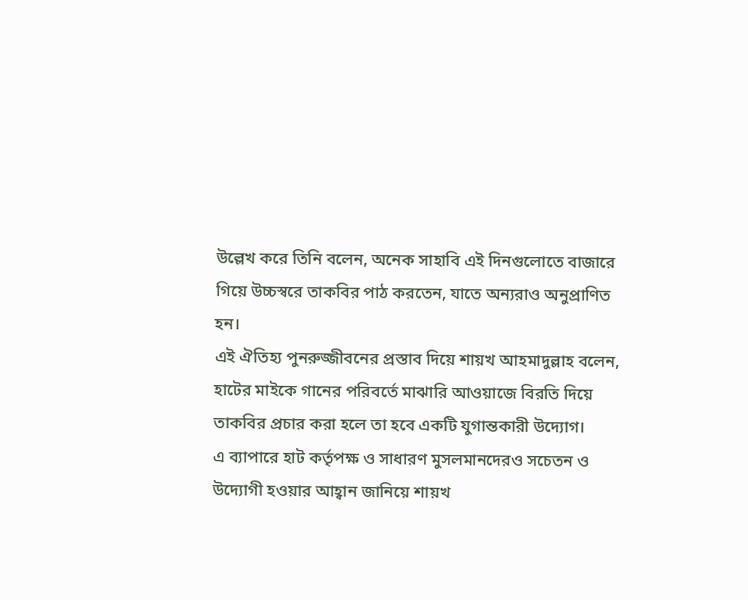উল্লেখ করে তিনি বলেন, অনেক সাহাবি এই দিনগুলোতে বাজারে গিয়ে উচ্চস্বরে তাকবির পাঠ করতেন, যাতে অন্যরাও অনুপ্রাণিত হন।
এই ঐতিহ্য পুনরুজ্জীবনের প্রস্তাব দিয়ে শায়খ আহমাদুল্লাহ বলেন, হাটের মাইকে গানের পরিবর্তে মাঝারি আওয়াজে বিরতি দিয়ে তাকবির প্রচার করা হলে তা হবে একটি যুগান্তকারী উদ্যোগ।
এ ব্যাপারে হাট কর্তৃপক্ষ ও সাধারণ মুসলমানদেরও সচেতন ও উদ্যোগী হওয়ার আহ্বান জানিয়ে শায়খ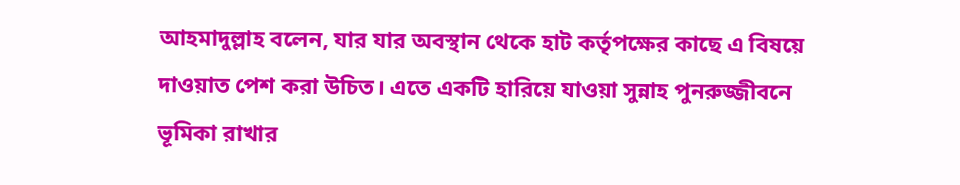আহমাদুল্লাহ বলেন, যার যার অবস্থান থেকে হাট কর্তৃপক্ষের কাছে এ বিষয়ে দাওয়াত পেশ করা উচিত। এতে একটি হারিয়ে যাওয়া সুন্নাহ পুনরুজ্জীবনে ভূমিকা রাখার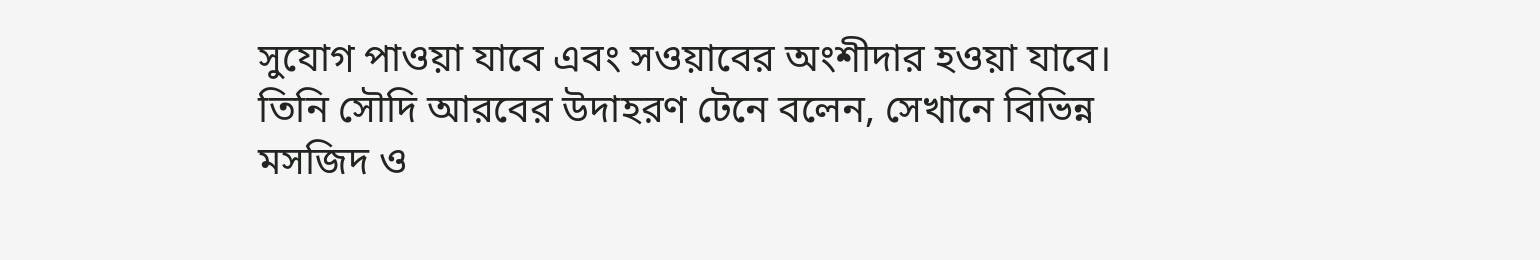সুযোগ পাওয়া যাবে এবং সওয়াবের অংশীদার হওয়া যাবে।
তিনি সৌদি আরবের উদাহরণ টেনে বলেন, সেখানে বিভিন্ন মসজিদ ও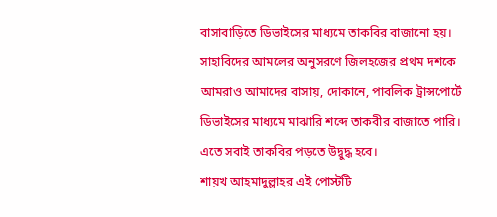বাসাবাড়িতে ডিভাইসের মাধ্যমে তাকবির বাজানো হয়। সাহাবিদের আমলের অনুসরণে জিলহজের প্রথম দশকে আমরাও আমাদের বাসায়, দোকানে, পাবলিক ট্রান্সপোর্টে ডিভাইসের মাধ্যমে মাঝারি শব্দে তাকবীর বাজাতে পারি। এতে সবাই তাকবির পড়তে উদ্বুদ্ধ হবে।
শায়খ আহমাদুল্লাহর এই পোস্টটি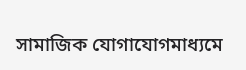সামাজিক যোগাযোগমাধ্যমে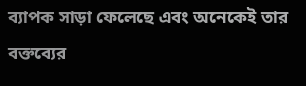ব্যাপক সাড়া ফেলেছে এবং অনেকেই তার বক্তব্যের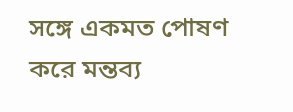সঙ্গে একমত পোষণ করে মন্তব্য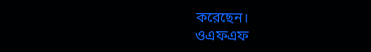করেছেন।
ওএফএফ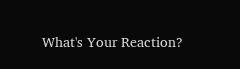What's Your Reaction?